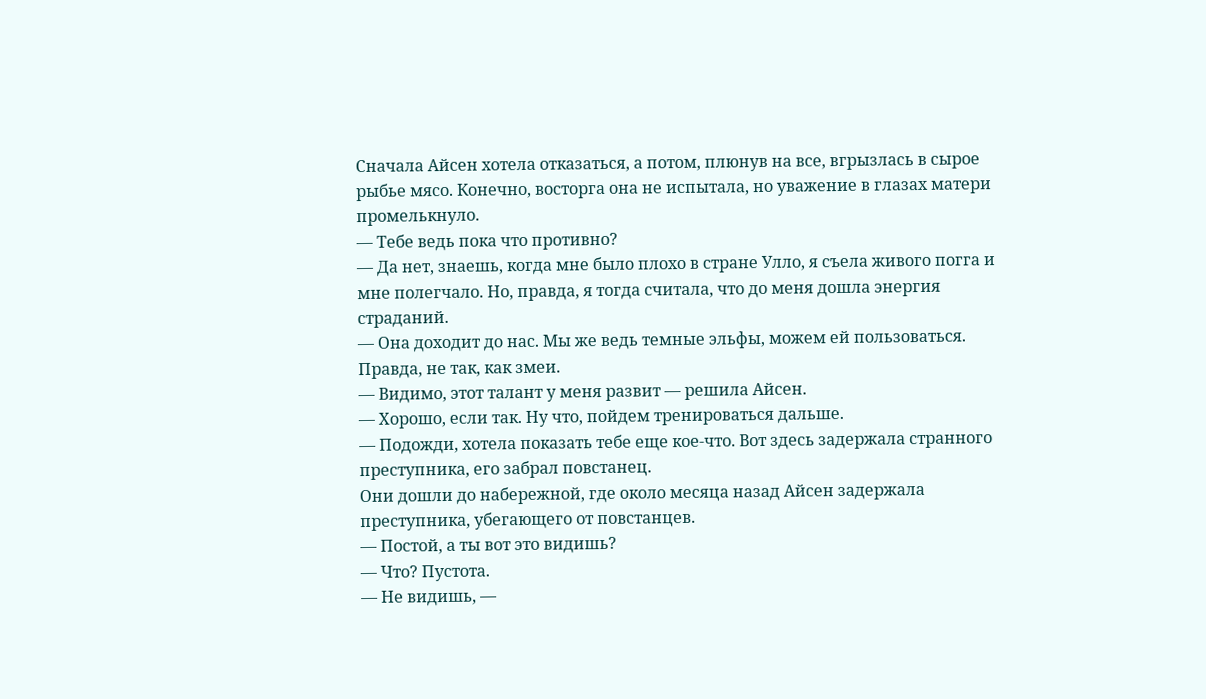Сначала Айсен хотела отказаться, а потом, плюнув на все, вгрызлась в сырое рыбье мясо. Конечно, восторга она не испытала, но уважение в глазах матери промелькнуло.
— Тебе ведь пока что противно?
— Да нет, знаешь, когда мне было плохо в стране Улло, я съела живого погга и мне полегчало. Но, правда, я тогда считала, что до меня дошла энергия страданий.
— Она доходит до нас. Мы же ведь темные эльфы, можем ей пользоваться. Правда, не так, как змеи.
— Видимо, этот талант у меня развит — решила Айсен.
— Хорошо, если так. Ну что, пойдем тренироваться дальше.
— Подожди, хотела показать тебе еще кое-что. Вот здесь задержала странного преступника, его забрал повстанец.
Они дошли до набережной, где около месяца назад Айсен задержала преступника, убегающего от повстанцев.
— Постой, а ты вот это видишь?
— Что? Пустота.
— Не видишь, —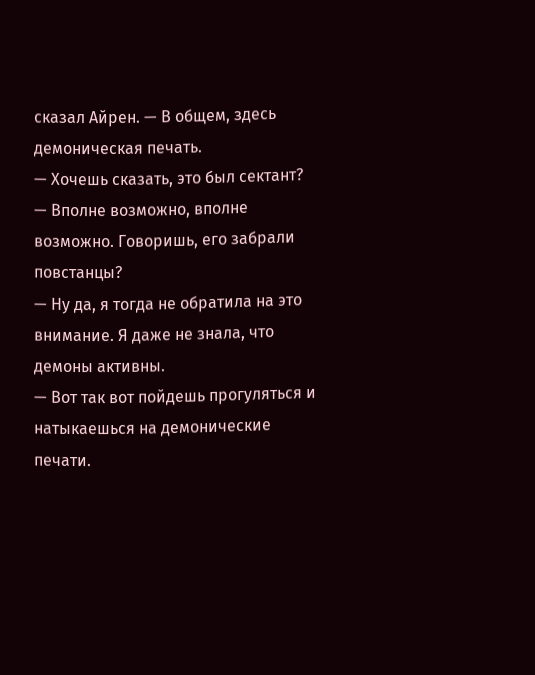сказал Айрен. — В общем, здесь демоническая печать.
— Хочешь сказать, это был сектант?
— Вполне возможно, вполне возможно. Говоришь, его забрали повстанцы?
— Ну да, я тогда не обратила на это внимание. Я даже не знала, что демоны активны.
— Вот так вот пойдешь прогуляться и натыкаешься на демонические печати.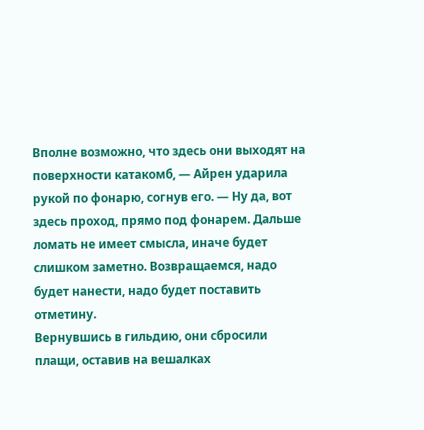Вполне возможно, что здесь они выходят на поверхности катакомб, — Айрен ударила рукой по фонарю, согнув его. — Ну да, вот здесь проход, прямо под фонарем. Дальше ломать не имеет смысла, иначе будет слишком заметно. Возвращаемся, надо будет нанести, надо будет поставить отметину.
Вернувшись в гильдию, они сбросили плащи, оставив на вешалках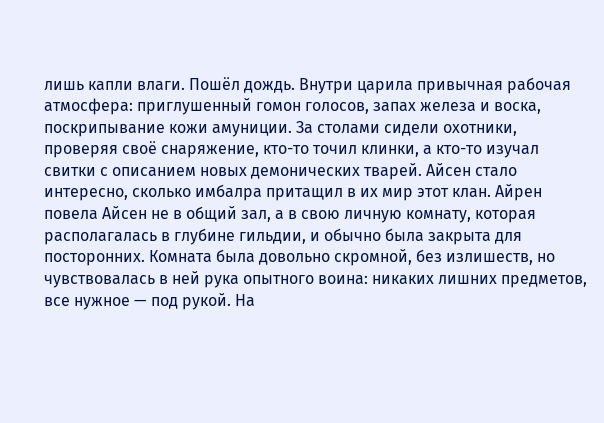лишь капли влаги. Пошёл дождь. Внутри царила привычная рабочая атмосфера: приглушенный гомон голосов, запах железа и воска, поскрипывание кожи амуниции. За столами сидели охотники, проверяя своё снаряжение, кто-то точил клинки, а кто-то изучал свитки с описанием новых демонических тварей. Айсен стало интересно, сколько имбалра притащил в их мир этот клан. Айрен повела Айсен не в общий зал, а в свою личную комнату, которая располагалась в глубине гильдии, и обычно была закрыта для посторонних. Комната была довольно скромной, без излишеств, но чувствовалась в ней рука опытного воина: никаких лишних предметов, все нужное — под рукой. На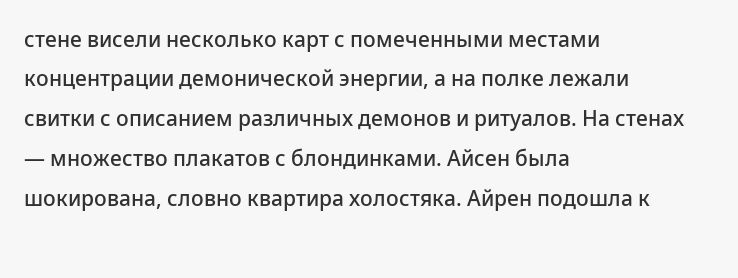стене висели несколько карт с помеченными местами концентрации демонической энергии, а на полке лежали свитки с описанием различных демонов и ритуалов. На стенах — множество плакатов с блондинками. Айсен была шокирована, словно квартира холостяка. Айрен подошла к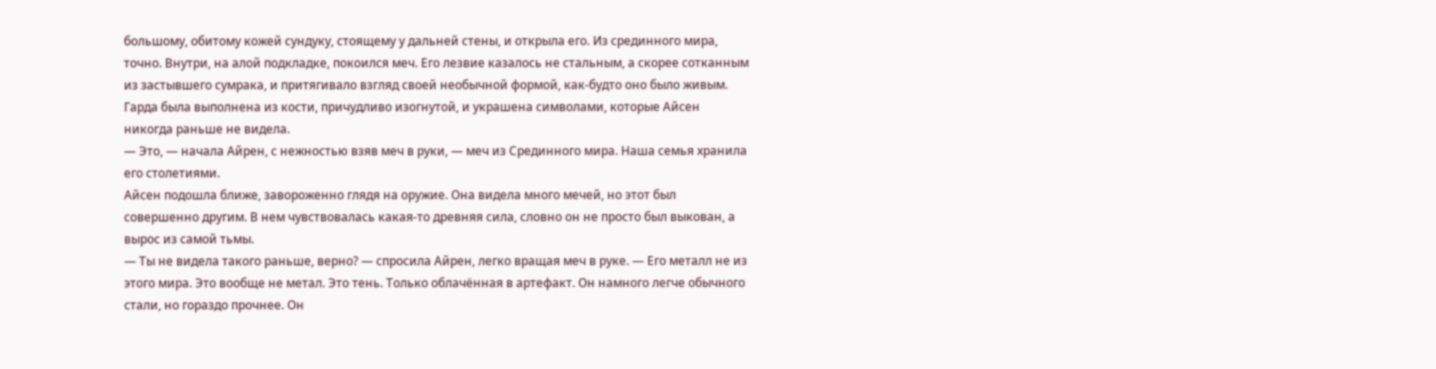большому, обитому кожей сундуку, стоящему у дальней стены, и открыла его. Из срединного мира, точно. Внутри, на алой подкладке, покоился меч. Его лезвие казалось не стальным, а скорее сотканным из застывшего сумрака, и притягивало взгляд своей необычной формой, как-будто оно было живым. Гарда была выполнена из кости, причудливо изогнутой, и украшена символами, которые Айсен никогда раньше не видела.
— Это, — начала Айрен, с нежностью взяв меч в руки, — меч из Срединного мира. Наша семья хранила его столетиями.
Айсен подошла ближе, завороженно глядя на оружие. Она видела много мечей, но этот был совершенно другим. В нем чувствовалась какая-то древняя сила, словно он не просто был выкован, а вырос из самой тьмы.
— Ты не видела такого раньше, верно? — спросила Айрен, легко вращая меч в руке. — Его металл не из этого мира. Это вообще не метал. Это тень. Только облачённая в артефакт. Он намного легче обычного стали, но гораздо прочнее. Он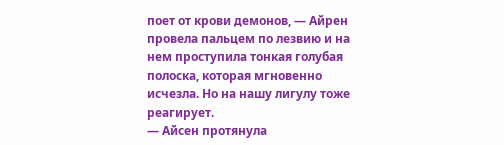поет от крови демонов, — Айрен провела пальцем по лезвию и на нем проступила тонкая голубая полоска, которая мгновенно исчезла. Но на нашу лигулу тоже реагирует.
— Айсен протянула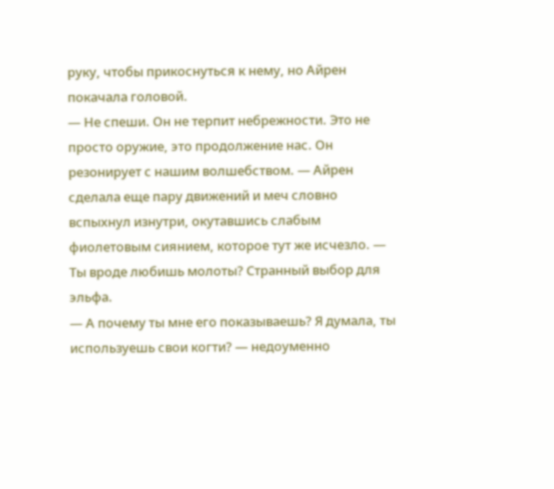руку, чтобы прикоснуться к нему, но Айрен покачала головой.
— Не спеши. Он не терпит небрежности. Это не просто оружие, это продолжение нас. Он резонирует с нашим волшебством. — Айрен сделала еще пару движений и меч словно вспыхнул изнутри, окутавшись слабым фиолетовым сиянием, которое тут же исчезло. — Ты вроде любишь молоты? Странный выбор для эльфа.
— А почему ты мне его показываешь? Я думала, ты используешь свои когти? — недоуменно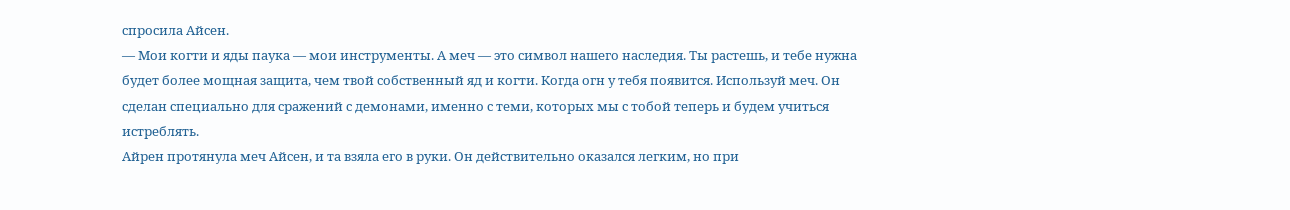спросила Айсен.
— Мои когти и яды паука — мои инструменты. А меч — это символ нашего наследия. Ты растешь, и тебе нужна будет более мощная защита, чем твой собственный яд и когти. Когда огн у тебя появится. Используй меч. Он сделан специально для сражений с демонами, именно с теми, которых мы с тобой теперь и будем учиться истреблять.
Айрен протянула меч Айсен, и та взяла его в руки. Он действительно оказался легким, но при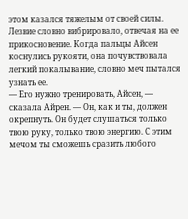этом казался тяжелым от своей силы. Лезвие словно вибрировало, отвечая на ее прикосновение. Когда пальцы Айсен коснулись рукояти, она почувствовала легкий покалывание, словно меч пытался узнать ее.
— Его нужно тренировать, Айсен, — сказала Айрен. — Он, как и ты, должен окрепнуть. Он будет слушаться только твою руку, только твою энергию. С этим мечом ты сможешь сразить любого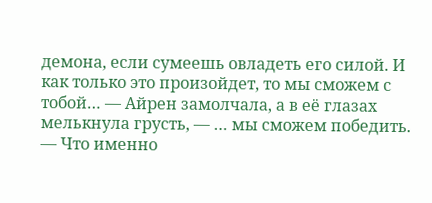демона, если сумеешь овладеть его силой. И как только это произойдет, то мы сможем с тобой… — Айрен замолчала, а в её глазах мелькнула грусть, — … мы сможем победить.
— Что именно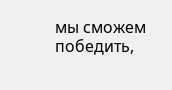мы сможем победить,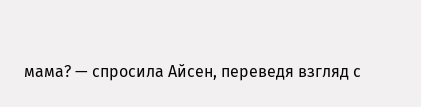мама? — спросила Айсен, переведя взгляд с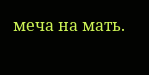меча на мать.